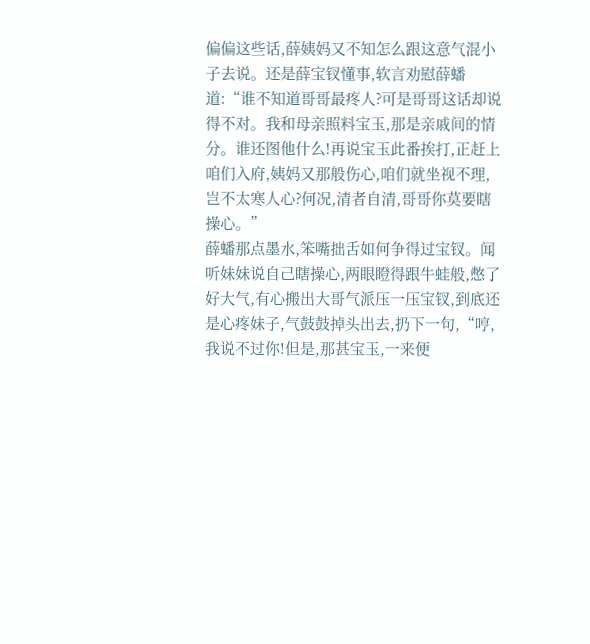偏偏这些话,薛姨妈又不知怎么跟这意气混小子去说。还是薛宝钗懂事,软言劝慰薛蟠道:“谁不知道哥哥最疼人?可是哥哥这话却说得不对。我和母亲照料宝玉,那是亲戚间的情分。谁还图他什么!再说宝玉此番挨打,正赶上咱们入府,姨妈又那般伤心,咱们就坐视不理,岂不太寒人心?何况,清者自清,哥哥你莫要瞎操心。”
薛蟠那点墨水,笨嘴拙舌如何争得过宝钗。闻听妹妹说自己瞎操心,两眼瞪得跟牛蛙般,憋了好大气,有心搬出大哥气派压一压宝钗,到底还是心疼妹子,气鼓鼓掉头出去,扔下一句,“哼,我说不过你!但是,那甚宝玉,一来便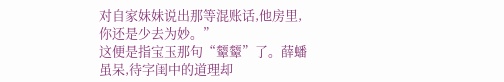对自家妹妹说出那等混账话,他房里,你还是少去为妙。”
这便是指宝玉那句“颦颦”了。薛蟠虽呆,待字闺中的道理却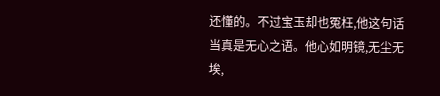还懂的。不过宝玉却也冤枉,他这句话当真是无心之语。他心如明镜,无尘无埃,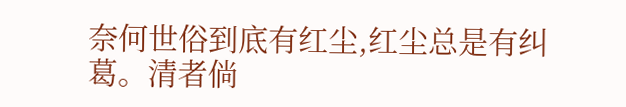奈何世俗到底有红尘,红尘总是有纠葛。清者倘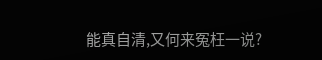能真自清,又何来冤枉一说?